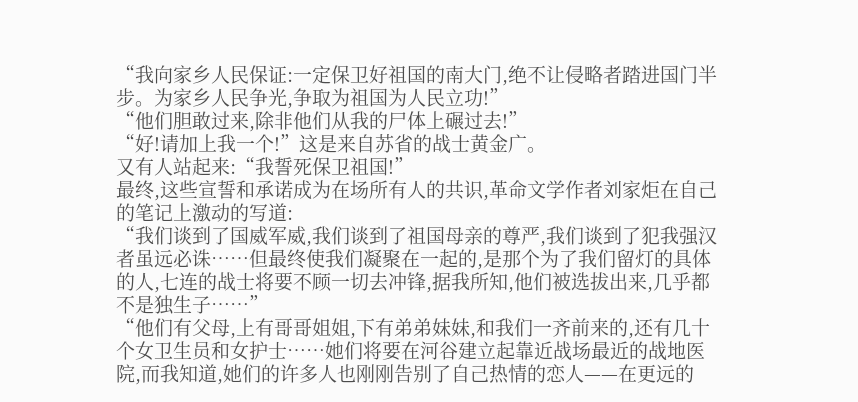“我向家乡人民保证:一定保卫好祖国的南大门,绝不让侵略者踏进国门半步。为家乡人民争光,争取为祖国为人民立功!”
“他们胆敢过来,除非他们从我的尸体上碾过去!”
“好!请加上我一个!”这是来自苏省的战士黄金广。
又有人站起来:“我誓死保卫祖国!”
最终,这些宣誓和承诺成为在场所有人的共识,革命文学作者刘家炬在自己的笔记上激动的写道:
“我们谈到了国威军威,我们谈到了祖国母亲的尊严,我们谈到了犯我强汉者虽远必诛……但最终使我们凝聚在一起的,是那个为了我们留灯的具体的人,七连的战士将要不顾一切去冲锋,据我所知,他们被选拔出来,几乎都不是独生子……”
“他们有父母,上有哥哥姐姐,下有弟弟妹妹,和我们一齐前来的,还有几十个女卫生员和女护士……她们将要在河谷建立起靠近战场最近的战地医院,而我知道,她们的许多人也刚刚告别了自己热情的恋人——在更远的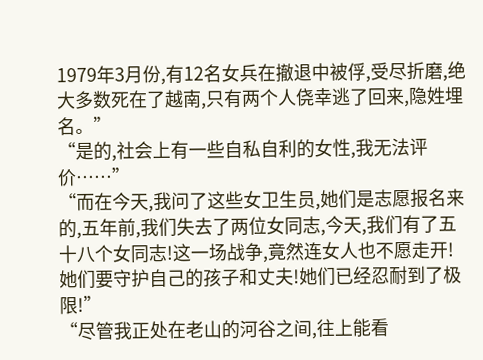1979年3月份,有12名女兵在撤退中被俘,受尽折磨,绝大多数死在了越南,只有两个人侥幸逃了回来,隐姓埋名。”
“是的,社会上有一些自私自利的女性,我无法评价……”
“而在今天,我问了这些女卫生员,她们是志愿报名来的,五年前,我们失去了两位女同志,今天,我们有了五十八个女同志!这一场战争,竟然连女人也不愿走开!她们要守护自己的孩子和丈夫!她们已经忍耐到了极限!”
“尽管我正处在老山的河谷之间,往上能看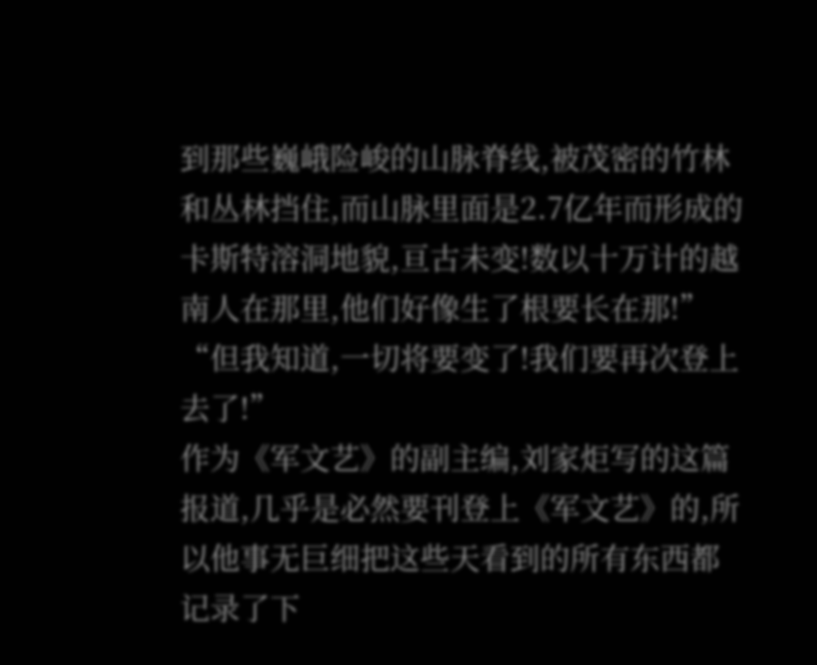到那些巍峨险峻的山脉脊线,被茂密的竹林和丛林挡住,而山脉里面是2.7亿年而形成的卡斯特溶洞地貌,亘古未变!数以十万计的越南人在那里,他们好像生了根要长在那!”
“但我知道,一切将要变了!我们要再次登上去了!”
作为《军文艺》的副主编,刘家炬写的这篇报道,几乎是必然要刊登上《军文艺》的,所以他事无巨细把这些天看到的所有东西都记录了下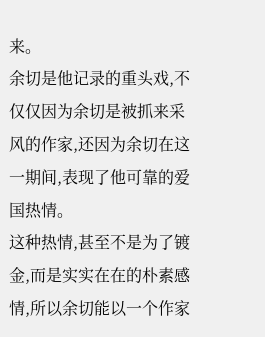来。
余切是他记录的重头戏,不仅仅因为余切是被抓来采风的作家,还因为余切在这一期间,表现了他可靠的爱国热情。
这种热情,甚至不是为了镀金,而是实实在在的朴素感情,所以余切能以一个作家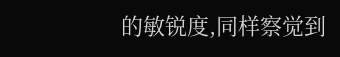的敏锐度,同样察觉到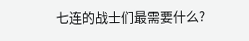七连的战士们最需要什么?